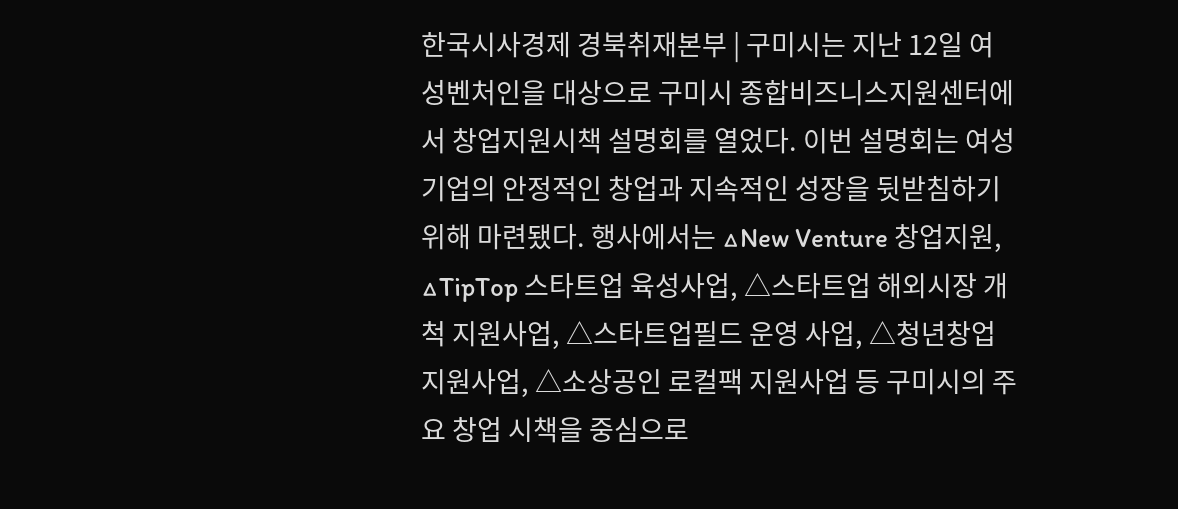한국시사경제 경북취재본부 | 구미시는 지난 12일 여성벤처인을 대상으로 구미시 종합비즈니스지원센터에서 창업지원시책 설명회를 열었다. 이번 설명회는 여성기업의 안정적인 창업과 지속적인 성장을 뒷받침하기 위해 마련됐다. 행사에서는 △New Venture 창업지원, △TipTop 스타트업 육성사업, △스타트업 해외시장 개척 지원사업, △스타트업필드 운영 사업, △청년창업 지원사업, △소상공인 로컬팩 지원사업 등 구미시의 주요 창업 시책을 중심으로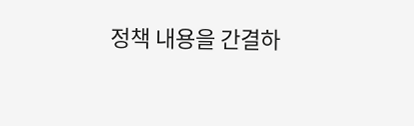정책 내용을 간결하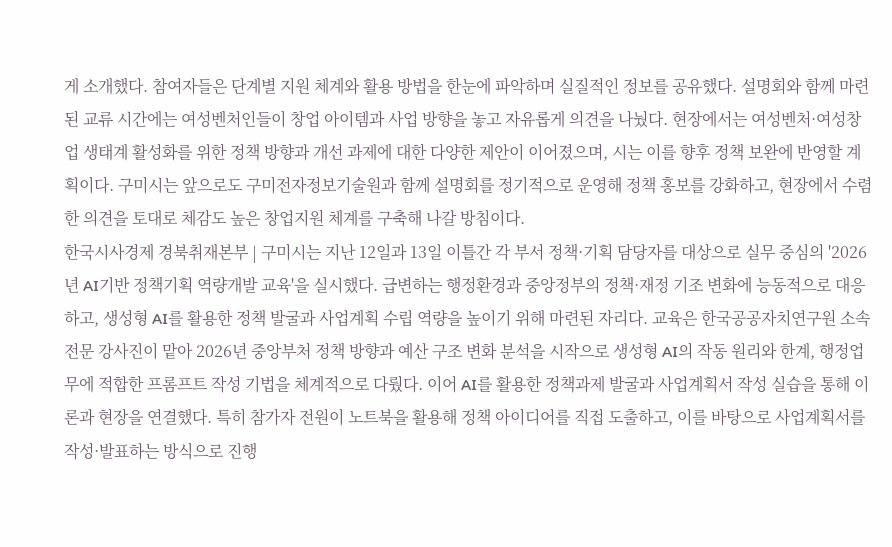게 소개했다. 참여자들은 단계별 지원 체계와 활용 방법을 한눈에 파악하며 실질적인 정보를 공유했다. 설명회와 함께 마련된 교류 시간에는 여성벤처인들이 창업 아이템과 사업 방향을 놓고 자유롭게 의견을 나눴다. 현장에서는 여성벤처·여성창업 생태계 활성화를 위한 정책 방향과 개선 과제에 대한 다양한 제안이 이어졌으며, 시는 이를 향후 정책 보완에 반영할 계획이다. 구미시는 앞으로도 구미전자정보기술원과 함께 설명회를 정기적으로 운영해 정책 홍보를 강화하고, 현장에서 수렴한 의견을 토대로 체감도 높은 창업지원 체계를 구축해 나갈 방침이다.
한국시사경제 경북취재본부 | 구미시는 지난 12일과 13일 이틀간 각 부서 정책·기획 담당자를 대상으로 실무 중심의 '2026년 AI기반 정책기획 역량개발 교육'을 실시했다. 급변하는 행정환경과 중앙정부의 정책·재정 기조 변화에 능동적으로 대응하고, 생성형 AI를 활용한 정책 발굴과 사업계획 수립 역량을 높이기 위해 마련된 자리다. 교육은 한국공공자치연구원 소속 전문 강사진이 맡아 2026년 중앙부처 정책 방향과 예산 구조 변화 분석을 시작으로 생성형 AI의 작동 원리와 한계, 행정업무에 적합한 프롬프트 작성 기법을 체계적으로 다뤘다. 이어 AI를 활용한 정책과제 발굴과 사업계획서 작성 실습을 통해 이론과 현장을 연결했다. 특히 참가자 전원이 노트북을 활용해 정책 아이디어를 직접 도출하고, 이를 바탕으로 사업계획서를 작성·발표하는 방식으로 진행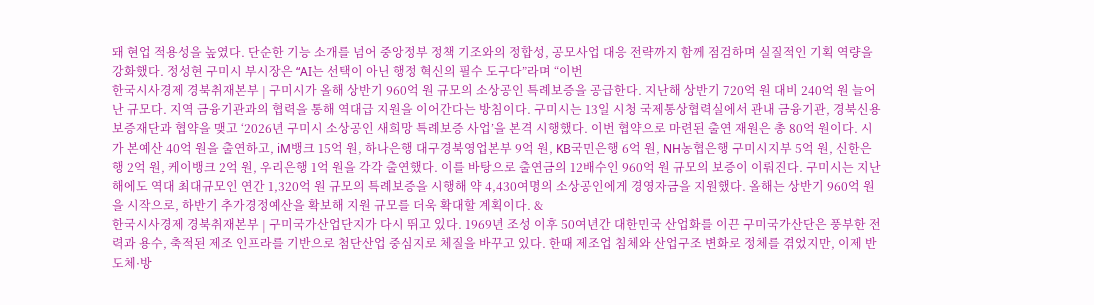돼 현업 적용성을 높였다. 단순한 기능 소개를 넘어 중앙정부 정책 기조와의 정합성, 공모사업 대응 전략까지 함께 점검하며 실질적인 기획 역량을 강화했다. 정성현 구미시 부시장은 “AI는 선택이 아닌 행정 혁신의 필수 도구다”라며 “이번
한국시사경제 경북취재본부 | 구미시가 올해 상반기 960억 원 규모의 소상공인 특례보증을 공급한다. 지난해 상반기 720억 원 대비 240억 원 늘어난 규모다. 지역 금융기관과의 협력을 통해 역대급 지원을 이어간다는 방침이다. 구미시는 13일 시청 국제통상협력실에서 관내 금융기관, 경북신용보증재단과 협약을 맺고 ‘2026년 구미시 소상공인 새희망 특례보증 사업’을 본격 시행했다. 이번 협약으로 마련된 출연 재원은 총 80억 원이다. 시가 본예산 40억 원을 출연하고, iM뱅크 15억 원, 하나은행 대구경북영업본부 9억 원, KB국민은행 6억 원, NH농협은행 구미시지부 5억 원, 신한은행 2억 원, 케이뱅크 2억 원, 우리은행 1억 원을 각각 출연했다. 이를 바탕으로 출연금의 12배수인 960억 원 규모의 보증이 이뤄진다. 구미시는 지난해에도 역대 최대규모인 연간 1,320억 원 규모의 특례보증을 시행해 약 4,430여명의 소상공인에게 경영자금을 지원했다. 올해는 상반기 960억 원을 시작으로, 하반기 추가경정예산을 확보해 지원 규모를 더욱 확대할 계획이다. &
한국시사경제 경북취재본부 | 구미국가산업단지가 다시 뛰고 있다. 1969년 조성 이후 50여년간 대한민국 산업화를 이끈 구미국가산단은 풍부한 전력과 용수, 축적된 제조 인프라를 기반으로 첨단산업 중심지로 체질을 바꾸고 있다. 한때 제조업 침체와 산업구조 변화로 정체를 겪었지만, 이제 반도체·방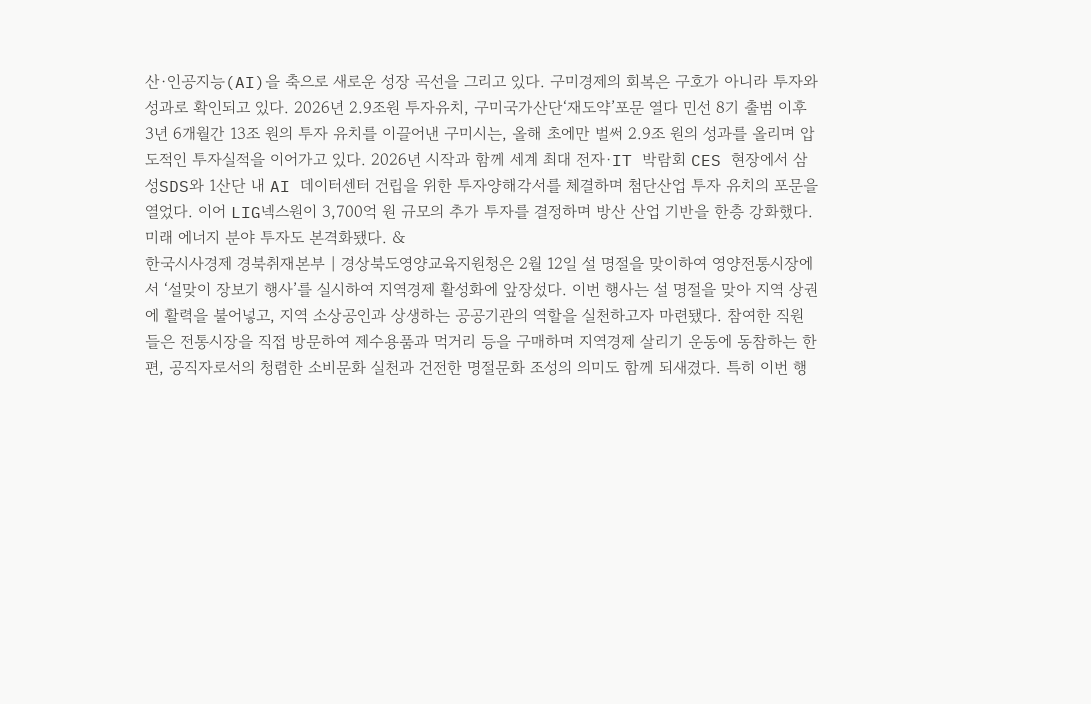산·인공지능(AI)을 축으로 새로운 성장 곡선을 그리고 있다. 구미경제의 회복은 구호가 아니라 투자와 성과로 확인되고 있다. 2026년 2.9조원 투자유치, 구미국가산단‘재도약’포문 열다 민선 8기 출범 이후 3년 6개월간 13조 원의 투자 유치를 이끌어낸 구미시는, 올해 초에만 벌써 2.9조 원의 성과를 올리며 압도적인 투자실적을 이어가고 있다. 2026년 시작과 함께 세계 최대 전자·IT 박람회 CES 현장에서 삼성SDS와 1산단 내 AI 데이터센터 건립을 위한 투자양해각서를 체결하며 첨단산업 투자 유치의 포문을 열었다. 이어 LIG넥스원이 3,700억 원 규모의 추가 투자를 결정하며 방산 산업 기반을 한층 강화했다. 미래 에너지 분야 투자도 본격화됐다. &
한국시사경제 경북취재본부 | 경상북도영양교육지원청은 2월 12일 설 명절을 맞이하여 영양전통시장에서 ‘설맞이 장보기 행사’를 실시하여 지역경제 활성화에 앞장섰다. 이번 행사는 설 명절을 맞아 지역 상권에 활력을 불어넣고, 지역 소상공인과 상생하는 공공기관의 역할을 실천하고자 마련됐다. 참여한 직원들은 전통시장을 직접 방문하여 제수용품과 먹거리 등을 구매하며 지역경제 살리기 운동에 동참하는 한편, 공직자로서의 청렴한 소비문화 실천과 건전한 명절문화 조성의 의미도 함께 되새겼다. 특히 이번 행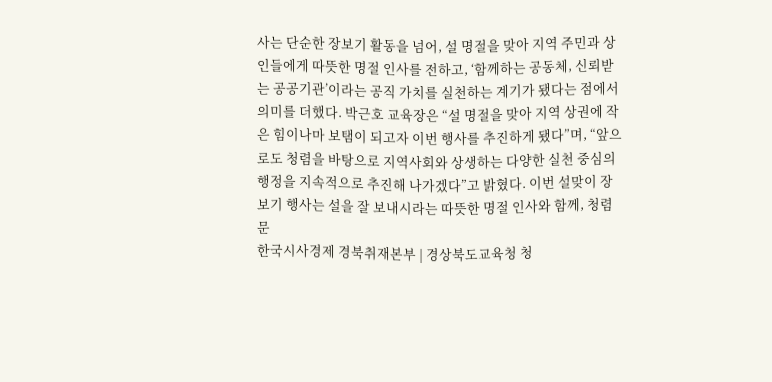사는 단순한 장보기 활동을 넘어, 설 명절을 맞아 지역 주민과 상인들에게 따뜻한 명절 인사를 전하고, ‘함께하는 공동체, 신뢰받는 공공기관’이라는 공직 가치를 실천하는 계기가 됐다는 점에서 의미를 더했다. 박근호 교육장은 “설 명절을 맞아 지역 상권에 작은 힘이나마 보탬이 되고자 이번 행사를 추진하게 됐다”며, “앞으로도 청렴을 바탕으로 지역사회와 상생하는 다양한 실천 중심의 행정을 지속적으로 추진해 나가겠다”고 밝혔다. 이번 설맞이 장보기 행사는 설을 잘 보내시라는 따뜻한 명절 인사와 함께, 청렴 문
한국시사경제 경북취재본부 | 경상북도교육청 청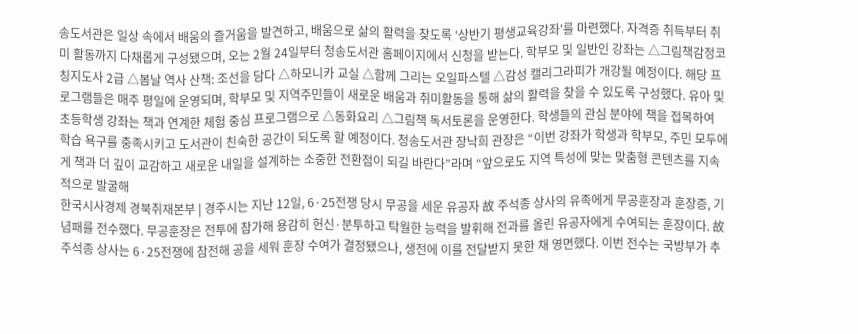송도서관은 일상 속에서 배움의 즐거움을 발견하고, 배움으로 삶의 활력을 찾도록 ‘상반기 평생교육강좌'를 마련했다. 자격증 취득부터 취미 활동까지 다채롭게 구성됐으며, 오는 2월 24일부터 청송도서관 홈페이지에서 신청을 받는다. 학부모 및 일반인 강좌는 △그림책감정코칭지도사 2급 △봄날 역사 산책: 조선을 담다 △하모니카 교실 △함께 그리는 오일파스텔 △감성 캘리그라피가 개강될 예정이다. 해당 프로그램들은 매주 평일에 운영되며, 학부모 및 지역주민들이 새로운 배움과 취미활동을 통해 삶의 활력을 찾을 수 있도록 구성했다. 유아 및 초등학생 강좌는 책과 연계한 체험 중심 프로그램으로 △동화요리 △그림책 독서토론을 운영한다. 학생들의 관심 분야에 책을 접목하여 학습 욕구를 충족시키고 도서관이 친숙한 공간이 되도록 할 예정이다. 청송도서관 장낙희 관장은 “이번 강좌가 학생과 학부모, 주민 모두에게 책과 더 깊이 교감하고 새로운 내일을 설계하는 소중한 전환점이 되길 바란다”라며 “앞으로도 지역 특성에 맞는 맞춤형 콘텐츠를 지속적으로 발굴해
한국시사경제 경북취재본부 | 경주시는 지난 12일, 6·25전쟁 당시 무공을 세운 유공자 故 주석종 상사의 유족에게 무공훈장과 훈장증, 기념패를 전수했다. 무공훈장은 전투에 참가해 용감히 헌신·분투하고 탁월한 능력을 발휘해 전과를 올린 유공자에게 수여되는 훈장이다. 故 주석종 상사는 6·25전쟁에 참전해 공을 세워 훈장 수여가 결정됐으나, 생전에 이를 전달받지 못한 채 영면했다. 이번 전수는 국방부가 추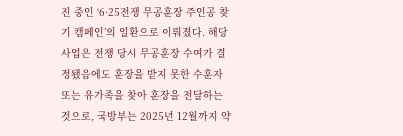진 중인 ‘6·25전쟁 무공훈장 주인공 찾기 캠페인’의 일환으로 이뤄졌다. 해당 사업은 전쟁 당시 무공훈장 수여가 결정됐음에도 훈장을 받지 못한 수훈자 또는 유가족을 찾아 훈장을 전달하는 것으로, 국방부는 2025년 12월까지 약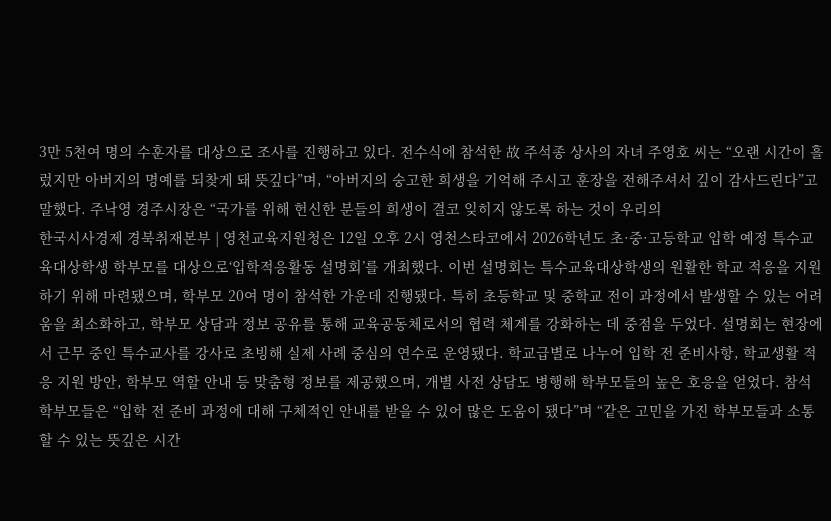3만 5천여 명의 수훈자를 대상으로 조사를 진행하고 있다. 전수식에 참석한 故 주석종 상사의 자녀 주영호 씨는 “오랜 시간이 흘렀지만 아버지의 명예를 되찾게 돼 뜻깊다”며, “아버지의 숭고한 희생을 기억해 주시고 훈장을 전해주셔서 깊이 감사드린다”고 말했다. 주낙영 경주시장은 “국가를 위해 헌신한 분들의 희생이 결코 잊히지 않도록 하는 것이 우리의
한국시사경제 경북취재본부 | 영천교육지원청은 12일 오후 2시 영천스타코에서 2026학년도 초·중·고등학교 입학 예정 특수교육대상학생 학부모를 대상으로‘입학적응활동 설명회’를 개최했다. 이번 설명회는 특수교육대상학생의 원활한 학교 적응을 지원하기 위해 마련됐으며, 학부모 20여 명이 참석한 가운데 진행됐다. 특히 초등학교 및 중학교 전이 과정에서 발생할 수 있는 어려움을 최소화하고, 학부모 상담과 정보 공유를 통해 교육공동체로서의 협력 체계를 강화하는 데 중점을 두었다. 설명회는 현장에서 근무 중인 특수교사를 강사로 초빙해 실제 사례 중심의 연수로 운영됐다. 학교급별로 나누어 입학 전 준비사항, 학교생활 적응 지원 방안, 학부모 역할 안내 등 맞춤형 정보를 제공했으며, 개별 사전 상담도 병행해 학부모들의 높은 호응을 얻었다. 참석 학부모들은 “입학 전 준비 과정에 대해 구체적인 안내를 받을 수 있어 많은 도움이 됐다”며 “같은 고민을 가진 학부모들과 소통할 수 있는 뜻깊은 시간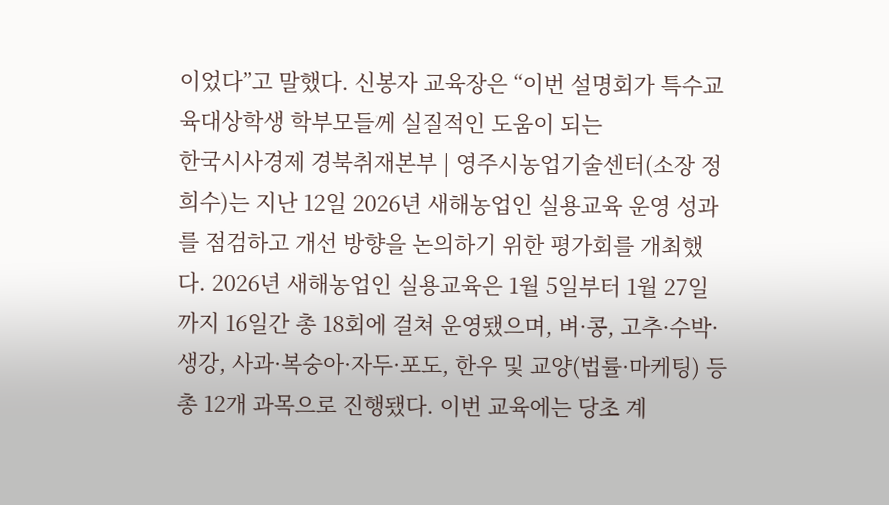이었다”고 말했다. 신봉자 교육장은 “이번 설명회가 특수교육대상학생 학부모들께 실질적인 도움이 되는
한국시사경제 경북취재본부 | 영주시농업기술센터(소장 정희수)는 지난 12일 2026년 새해농업인 실용교육 운영 성과를 점검하고 개선 방향을 논의하기 위한 평가회를 개최했다. 2026년 새해농업인 실용교육은 1월 5일부터 1월 27일까지 16일간 총 18회에 걸쳐 운영됐으며, 벼·콩, 고추·수박·생강, 사과·복숭아·자두·포도, 한우 및 교양(법률·마케팅) 등 총 12개 과목으로 진행됐다. 이번 교육에는 당초 계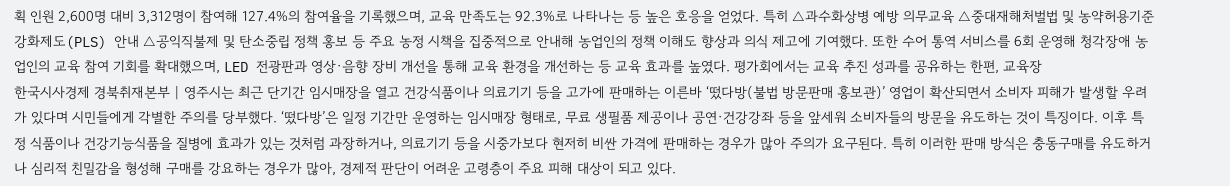획 인원 2,600명 대비 3,312명이 참여해 127.4%의 참여율을 기록했으며, 교육 만족도는 92.3%로 나타나는 등 높은 호응을 얻었다. 특히 △과수화상병 예방 의무교육 △중대재해처벌법 및 농약허용기준강화제도(PLS) 안내 △공익직불제 및 탄소중립 정책 홍보 등 주요 농정 시책을 집중적으로 안내해 농업인의 정책 이해도 향상과 의식 제고에 기여했다. 또한 수어 통역 서비스를 6회 운영해 청각장애 농업인의 교육 참여 기회를 확대했으며, LED 전광판과 영상·음향 장비 개선을 통해 교육 환경을 개선하는 등 교육 효과를 높였다. 평가회에서는 교육 추진 성과를 공유하는 한편, 교육장
한국시사경제 경북취재본부 | 영주시는 최근 단기간 임시매장을 열고 건강식품이나 의료기기 등을 고가에 판매하는 이른바 ‘떴다방(불법 방문판매 홍보관)’ 영업이 확산되면서 소비자 피해가 발생할 우려가 있다며 시민들에게 각별한 주의를 당부했다. ‘떴다방’은 일정 기간만 운영하는 임시매장 형태로, 무료 생필품 제공이나 공연·건강강좌 등을 앞세워 소비자들의 방문을 유도하는 것이 특징이다. 이후 특정 식품이나 건강기능식품을 질병에 효과가 있는 것처럼 과장하거나, 의료기기 등을 시중가보다 현저히 비싼 가격에 판매하는 경우가 많아 주의가 요구된다. 특히 이러한 판매 방식은 충동구매를 유도하거나 심리적 친밀감을 형성해 구매를 강요하는 경우가 많아, 경제적 판단이 어려운 고령층이 주요 피해 대상이 되고 있다.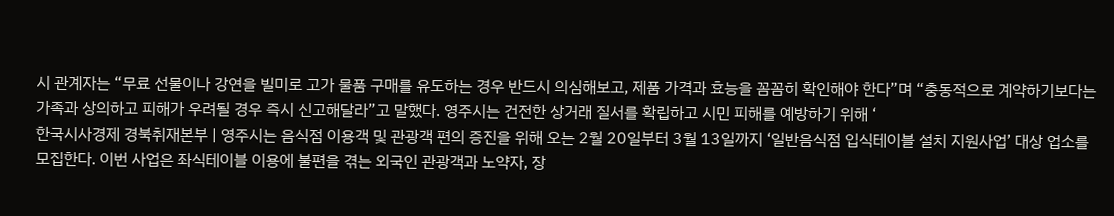시 관계자는 “무료 선물이나 강연을 빌미로 고가 물품 구매를 유도하는 경우 반드시 의심해보고, 제품 가격과 효능을 꼼꼼히 확인해야 한다”며 “충동적으로 계약하기보다는 가족과 상의하고 피해가 우려될 경우 즉시 신고해달라”고 말했다. 영주시는 건전한 상거래 질서를 확립하고 시민 피해를 예방하기 위해 ‘
한국시사경제 경북취재본부 | 영주시는 음식점 이용객 및 관광객 편의 증진을 위해 오는 2월 20일부터 3월 13일까지 ‘일반음식점 입식테이블 설치 지원사업’ 대상 업소를 모집한다. 이번 사업은 좌식테이블 이용에 불편을 겪는 외국인 관광객과 노약자, 장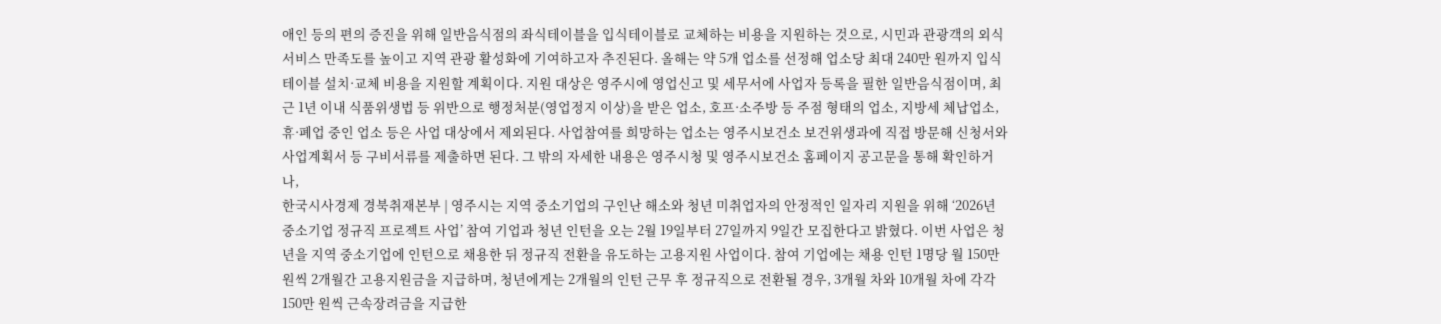애인 등의 편의 증진을 위해 일반음식점의 좌식테이블을 입식테이블로 교체하는 비용을 지원하는 것으로, 시민과 관광객의 외식서비스 만족도를 높이고 지역 관광 활성화에 기여하고자 추진된다. 올해는 약 5개 업소를 선정해 업소당 최대 240만 원까지 입식테이블 설치·교체 비용을 지원할 계획이다. 지원 대상은 영주시에 영업신고 및 세무서에 사업자 등록을 필한 일반음식점이며, 최근 1년 이내 식품위생법 등 위반으로 행정처분(영업정지 이상)을 받은 업소, 호프·소주방 등 주점 형태의 업소, 지방세 체납업소, 휴·폐업 중인 업소 등은 사업 대상에서 제외된다. 사업참여를 희망하는 업소는 영주시보건소 보건위생과에 직접 방문해 신청서와 사업계획서 등 구비서류를 제출하면 된다. 그 밖의 자세한 내용은 영주시청 및 영주시보건소 홈페이지 공고문을 통해 확인하거나,
한국시사경제 경북취재본부 | 영주시는 지역 중소기업의 구인난 해소와 청년 미취업자의 안정적인 일자리 지원을 위해 ‘2026년 중소기업 정규직 프로젝트 사업’ 참여 기업과 청년 인턴을 오는 2월 19일부터 27일까지 9일간 모집한다고 밝혔다. 이번 사업은 청년을 지역 중소기업에 인턴으로 채용한 뒤 정규직 전환을 유도하는 고용지원 사업이다. 참여 기업에는 채용 인턴 1명당 월 150만 원씩 2개월간 고용지원금을 지급하며, 청년에게는 2개월의 인턴 근무 후 정규직으로 전환될 경우, 3개월 차와 10개월 차에 각각 150만 원씩 근속장려금을 지급한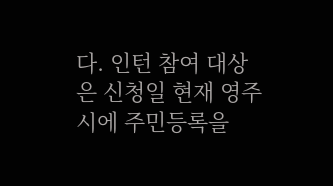다. 인턴 참여 대상은 신청일 현재 영주시에 주민등록을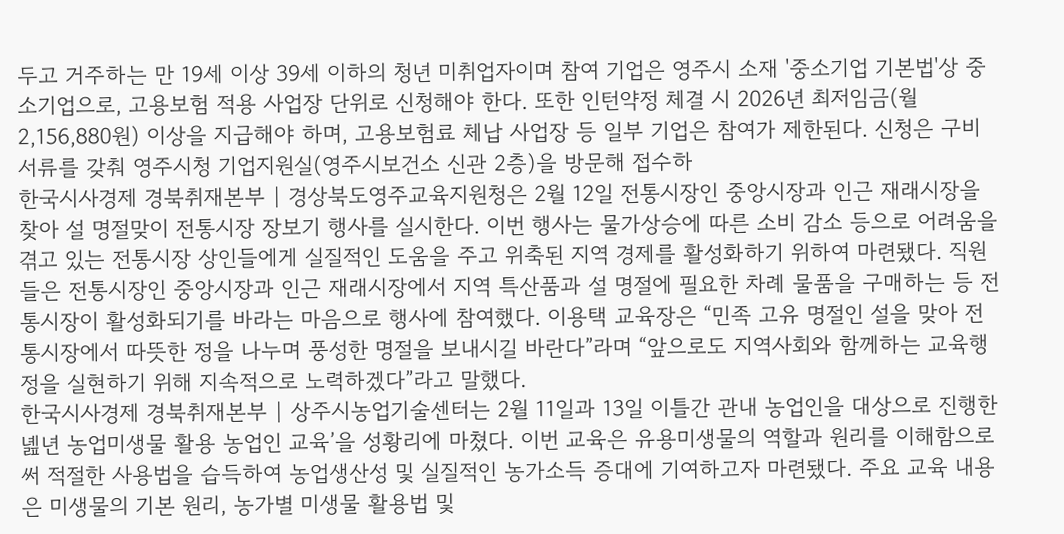두고 거주하는 만 19세 이상 39세 이하의 청년 미취업자이며 참여 기업은 영주시 소재 '중소기업 기본법'상 중소기업으로, 고용보험 적용 사업장 단위로 신청해야 한다. 또한 인턴약정 체결 시 2026년 최저임금(월 2,156,880원) 이상을 지급해야 하며, 고용보험료 체납 사업장 등 일부 기업은 참여가 제한된다. 신청은 구비서류를 갖춰 영주시청 기업지원실(영주시보건소 신관 2층)을 방문해 접수하
한국시사경제 경북취재본부 | 경상북도영주교육지원청은 2월 12일 전통시장인 중앙시장과 인근 재래시장을 찾아 설 명절맞이 전통시장 장보기 행사를 실시한다. 이번 행사는 물가상승에 따른 소비 감소 등으로 어려움을 겪고 있는 전통시장 상인들에게 실질적인 도움을 주고 위축된 지역 경제를 활성화하기 위하여 마련됐다. 직원들은 전통시장인 중앙시장과 인근 재래시장에서 지역 특산품과 설 명절에 필요한 차례 물품을 구매하는 등 전통시장이 활성화되기를 바라는 마음으로 행사에 참여했다. 이용택 교육장은 “민족 고유 명절인 설을 맞아 전통시장에서 따뜻한 정을 나누며 풍성한 명절을 보내시길 바란다”라며 “앞으로도 지역사회와 함께하는 교육행정을 실현하기 위해 지속적으로 노력하겠다”라고 말했다.
한국시사경제 경북취재본부 | 상주시농업기술센터는 2월 11일과 13일 이틀간 관내 농업인을 대상으로 진행한녪년 농업미생물 활용 농업인 교육’을 성황리에 마쳤다. 이번 교육은 유용미생물의 역할과 원리를 이해함으로써 적절한 사용법을 습득하여 농업생산성 및 실질적인 농가소득 증대에 기여하고자 마련됐다. 주요 교육 내용은 미생물의 기본 원리, 농가별 미생물 활용법 및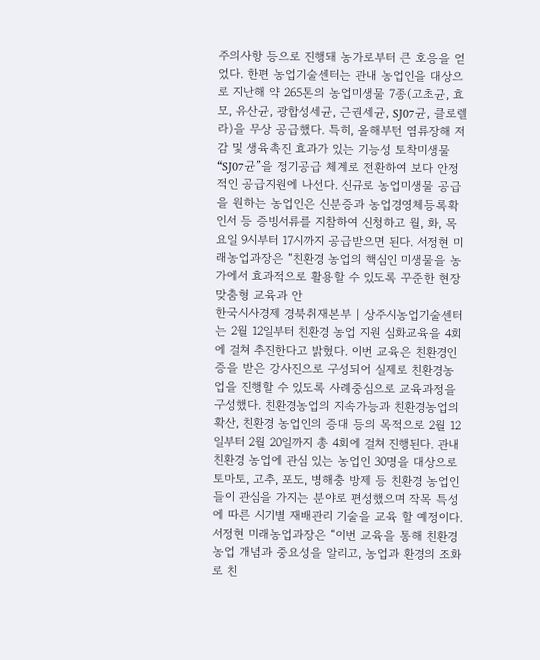주의사항 등으로 진행돼 농가로부터 큰 호응을 얻었다. 한편 농업기술센터는 관내 농업인을 대상으로 지난해 약 265톤의 농업미생물 7종(고초균, 효모, 유산균, 광합성세균, 근권세균, SJ07균, 클로렐라)을 무상 공급했다. 특히, 올해부턴 염류장해 저감 및 생육촉진 효과가 있는 기능성 토착미생물 “SJ07균”을 정기공급 체계로 전환하여 보다 안정적인 공급지원에 나선다. 신규로 농업미생물 공급을 원하는 농업인은 신분증과 농업경영체등록확인서 등 증빙서류를 지참하여 신청하고 월, 화, 목요일 9시부터 17시까지 공급받으면 된다. 서정현 미래농업과장은 “친환경 농업의 핵심인 미생물을 농가에서 효과적으로 활용할 수 있도록 꾸준한 현장 맞춤형 교육과 안
한국시사경제 경북취재본부 | 상주시농업기술센터는 2월 12일부터 친환경 농업 지원 심화교육을 4회에 걸쳐 추진한다고 밝혔다. 이번 교육은 친환경인증을 받은 강사진으로 구성되어 실제로 친환경농업을 진행할 수 있도록 사례중심으로 교육과정을 구성했다. 친환경농업의 지속가능과 친환경농업의 확산, 친환경 농업인의 증대 등의 목적으로 2월 12일부터 2월 20일까지 총 4회에 걸쳐 진행된다. 관내 친환경 농업에 관심 있는 농업인 30명을 대상으로 토마토, 고추, 포도, 병해충 방제 등 친환경 농업인들이 관심을 가지는 분야로 편성했으며 작목 특성에 따른 시기별 재배관리 기술을 교육 할 예정이다. 서정현 미래농업과장은 “이번 교육을 통해 친환경농업 개념과 중요성을 알리고, 농업과 환경의 조화로 친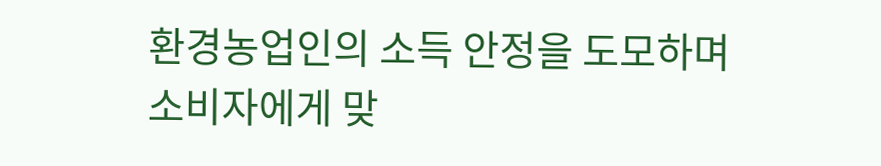환경농업인의 소득 안정을 도모하며 소비자에게 맞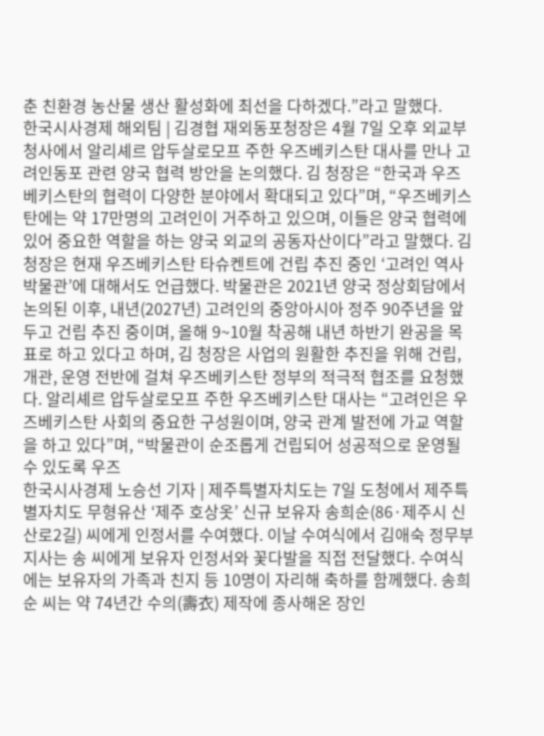춘 친환경 농산물 생산 활성화에 최선을 다하겠다.”라고 말했다.
한국시사경제 해외팀 | 김경협 재외동포청장은 4월 7일 오후 외교부 청사에서 알리셰르 압두살로모프 주한 우즈베키스탄 대사를 만나 고려인동포 관련 양국 협력 방안을 논의했다. 김 청장은 “한국과 우즈베키스탄의 협력이 다양한 분야에서 확대되고 있다”며, “우즈베키스탄에는 약 17만명의 고려인이 거주하고 있으며, 이들은 양국 협력에 있어 중요한 역할을 하는 양국 외교의 공동자산이다”라고 말했다. 김 청장은 현재 우즈베키스탄 타슈켄트에 건립 추진 중인 ‘고려인 역사박물관’에 대해서도 언급했다. 박물관은 2021년 양국 정상회담에서 논의된 이후, 내년(2027년) 고려인의 중앙아시아 정주 90주년을 앞두고 건립 추진 중이며, 올해 9~10월 착공해 내년 하반기 완공을 목표로 하고 있다고 하며, 김 청장은 사업의 원활한 추진을 위해 건립, 개관, 운영 전반에 걸쳐 우즈베키스탄 정부의 적극적 협조를 요청했다. 알리셰르 압두살로모프 주한 우즈베키스탄 대사는 “고려인은 우즈베키스탄 사회의 중요한 구성원이며, 양국 관계 발전에 가교 역할을 하고 있다”며, “박물관이 순조롭게 건립되어 성공적으로 운영될 수 있도록 우즈
한국시사경제 노승선 기자 | 제주특별자치도는 7일 도청에서 제주특별자치도 무형유산 ‘제주 호상옷’ 신규 보유자 송희순(86·제주시 신산로2길) 씨에게 인정서를 수여했다. 이날 수여식에서 김애숙 정무부지사는 송 씨에게 보유자 인정서와 꽃다발을 직접 전달했다. 수여식에는 보유자의 가족과 친지 등 10명이 자리해 축하를 함께했다. 송희순 씨는 약 74년간 수의(壽衣) 제작에 종사해온 장인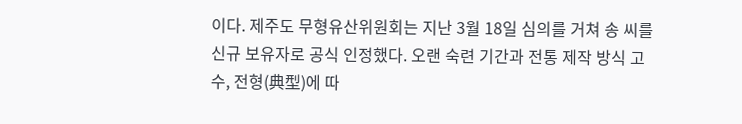이다. 제주도 무형유산위원회는 지난 3월 18일 심의를 거쳐 송 씨를 신규 보유자로 공식 인정했다. 오랜 숙련 기간과 전통 제작 방식 고수, 전형(典型)에 따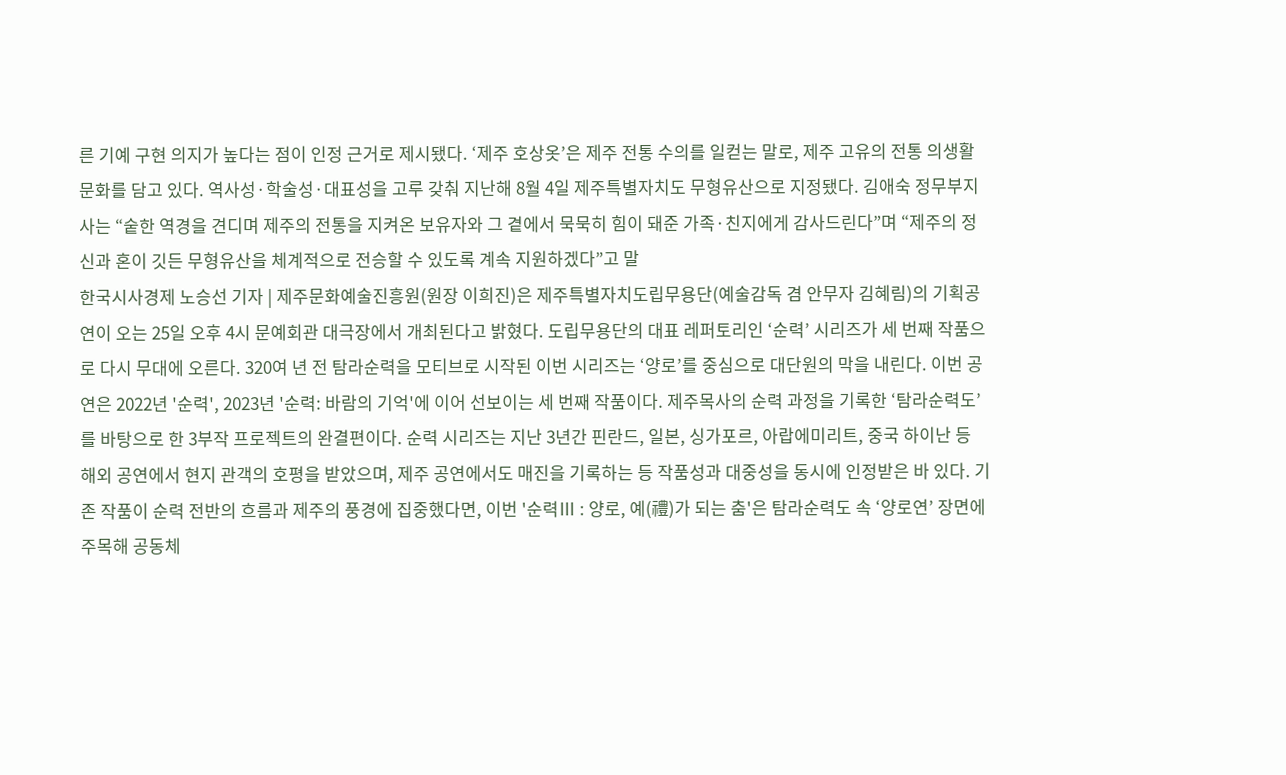른 기예 구현 의지가 높다는 점이 인정 근거로 제시됐다. ‘제주 호상옷’은 제주 전통 수의를 일컫는 말로, 제주 고유의 전통 의생활 문화를 담고 있다. 역사성·학술성·대표성을 고루 갖춰 지난해 8월 4일 제주특별자치도 무형유산으로 지정됐다. 김애숙 정무부지사는 “숱한 역경을 견디며 제주의 전통을 지켜온 보유자와 그 곁에서 묵묵히 힘이 돼준 가족·친지에게 감사드린다”며 “제주의 정신과 혼이 깃든 무형유산을 체계적으로 전승할 수 있도록 계속 지원하겠다”고 말
한국시사경제 노승선 기자 | 제주문화예술진흥원(원장 이희진)은 제주특별자치도립무용단(예술감독 겸 안무자 김혜림)의 기획공연이 오는 25일 오후 4시 문예회관 대극장에서 개최된다고 밝혔다. 도립무용단의 대표 레퍼토리인 ‘순력’ 시리즈가 세 번째 작품으로 다시 무대에 오른다. 320여 년 전 탐라순력을 모티브로 시작된 이번 시리즈는 ‘양로’를 중심으로 대단원의 막을 내린다. 이번 공연은 2022년 '순력', 2023년 '순력: 바람의 기억'에 이어 선보이는 세 번째 작품이다. 제주목사의 순력 과정을 기록한 ‘탐라순력도’를 바탕으로 한 3부작 프로젝트의 완결편이다. 순력 시리즈는 지난 3년간 핀란드, 일본, 싱가포르, 아랍에미리트, 중국 하이난 등 해외 공연에서 현지 관객의 호평을 받았으며, 제주 공연에서도 매진을 기록하는 등 작품성과 대중성을 동시에 인정받은 바 있다. 기존 작품이 순력 전반의 흐름과 제주의 풍경에 집중했다면, 이번 '순력Ⅲ : 양로, 예(禮)가 되는 춤'은 탐라순력도 속 ‘양로연’ 장면에 주목해 공동체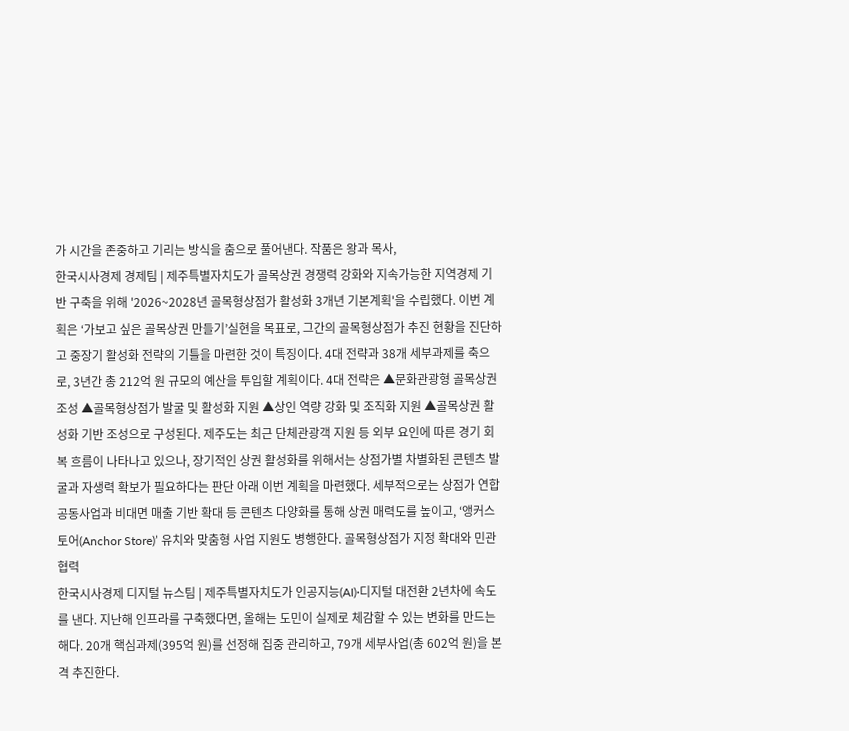가 시간을 존중하고 기리는 방식을 춤으로 풀어낸다. 작품은 왕과 목사,
한국시사경제 경제팀 | 제주특별자치도가 골목상권 경쟁력 강화와 지속가능한 지역경제 기반 구축을 위해 '2026~2028년 골목형상점가 활성화 3개년 기본계획'을 수립했다. 이번 계획은 ‘가보고 싶은 골목상권 만들기’실현을 목표로, 그간의 골목형상점가 추진 현황을 진단하고 중장기 활성화 전략의 기틀을 마련한 것이 특징이다. 4대 전략과 38개 세부과제를 축으로, 3년간 총 212억 원 규모의 예산을 투입할 계획이다. 4대 전략은 ▲문화관광형 골목상권 조성 ▲골목형상점가 발굴 및 활성화 지원 ▲상인 역량 강화 및 조직화 지원 ▲골목상권 활성화 기반 조성으로 구성된다. 제주도는 최근 단체관광객 지원 등 외부 요인에 따른 경기 회복 흐름이 나타나고 있으나, 장기적인 상권 활성화를 위해서는 상점가별 차별화된 콘텐츠 발굴과 자생력 확보가 필요하다는 판단 아래 이번 계획을 마련했다. 세부적으로는 상점가 연합 공동사업과 비대면 매출 기반 확대 등 콘텐츠 다양화를 통해 상권 매력도를 높이고, ‘앵커스토어(Anchor Store)’ 유치와 맞춤형 사업 지원도 병행한다. 골목형상점가 지정 확대와 민관 협력
한국시사경제 디지털 뉴스팀 | 제주특별자치도가 인공지능(AI)·디지털 대전환 2년차에 속도를 낸다. 지난해 인프라를 구축했다면, 올해는 도민이 실제로 체감할 수 있는 변화를 만드는 해다. 20개 핵심과제(395억 원)를 선정해 집중 관리하고, 79개 세부사업(총 602억 원)을 본격 추진한다.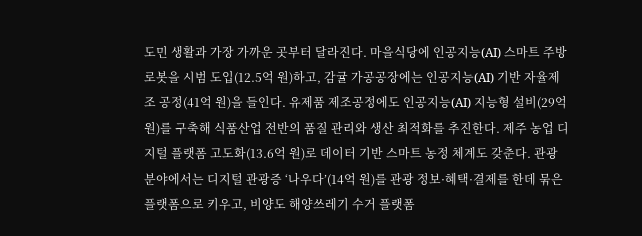도민 생활과 가장 가까운 곳부터 달라진다. 마을식당에 인공지능(AI) 스마트 주방 로봇을 시범 도입(12.5억 원)하고, 감귤 가공공장에는 인공지능(AI) 기반 자율제조 공정(41억 원)을 들인다. 유제품 제조공정에도 인공지능(AI) 지능형 설비(29억 원)를 구축해 식품산업 전반의 품질 관리와 생산 최적화를 추진한다. 제주 농업 디지털 플랫폼 고도화(13.6억 원)로 데이터 기반 스마트 농정 체계도 갖춘다. 관광 분야에서는 디지털 관광증 ‘나우다’(14억 원)를 관광 정보·혜택·결제를 한데 묶은 플랫폼으로 키우고, 비양도 해양쓰레기 수거 플랫폼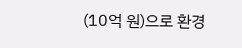(10억 원)으로 환경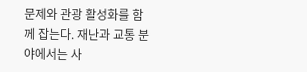문제와 관광 활성화를 함께 잡는다. 재난과 교통 분야에서는 사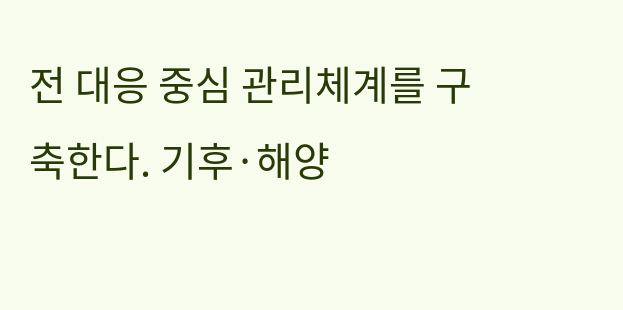전 대응 중심 관리체계를 구축한다. 기후·해양